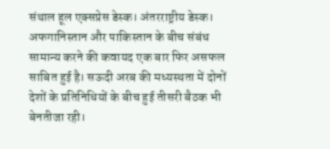संथाल हूल एक्सप्रेस डेस्क। अंतरराष्ट्रीय डेस्क।
अफगानिस्तान और पाकिस्तान के बीच संबंध सामान्य करने की कवायद एक बार फिर असफल साबित हुई है। सऊदी अरब की मध्यस्थता में दोनों देशों के प्रतिनिधियों के बीच हुई तीसरी बैठक भी बेनतीजा रही।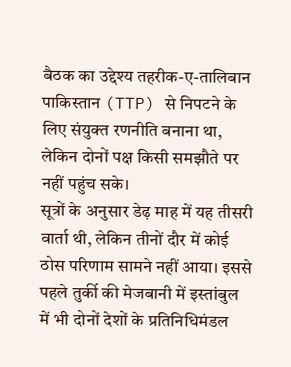बैठक का उद्देश्य तहरीक-ए-तालिबान पाकिस्तान (TTP) से निपटने के लिए संयुक्त रणनीति बनाना था, लेकिन दोनों पक्ष किसी समझौते पर नहीं पहुंच सके।
सूत्रों के अनुसार डेढ़ माह में यह तीसरी वार्ता थी, लेकिन तीनों दौर में कोई ठोस परिणाम सामने नहीं आया। इससे पहले तुर्की की मेजबानी में इस्तांबुल में भी दोनों देशों के प्रतिनिधिमंडल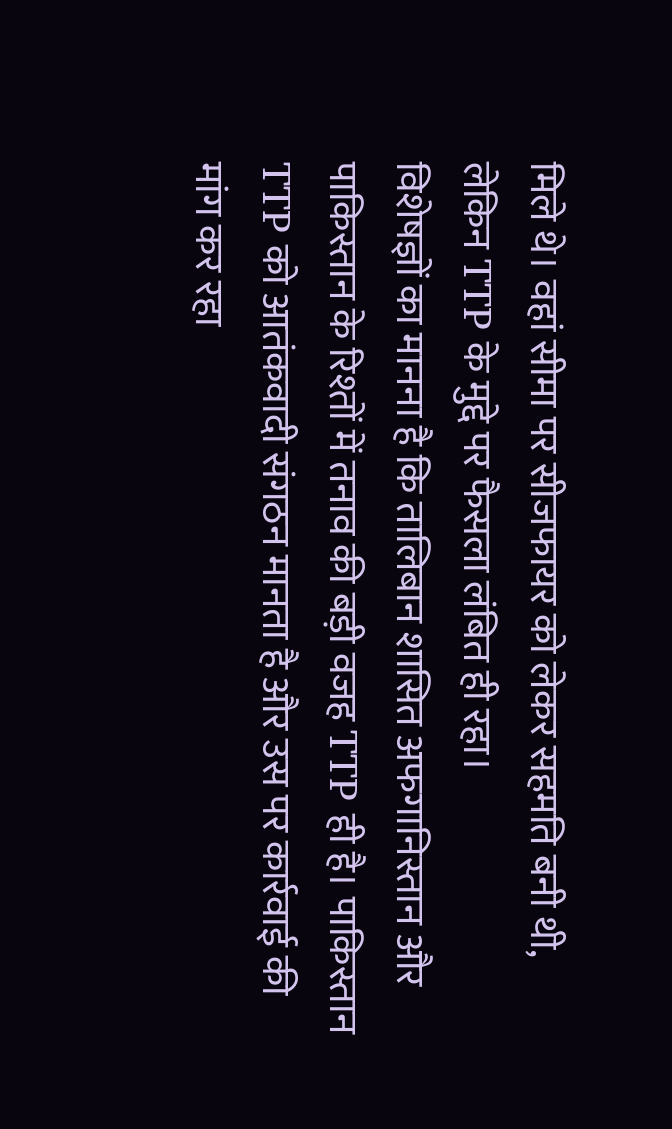मिले थे। वहां सीमा पर सीजफायर को लेकर सहमति बनी थी, लेकिन TTP के मुद्दे पर फैसला लंबित ही रहा।
विशेषज्ञों का मानना है कि तालिबान शासित अफगानिस्तान और पाकिस्तान के रिश्तों में तनाव की बड़ी वजह TTP ही है। पाकिस्तान TTP को आतंकवादी संगठन मानता है और उस पर कार्रवाई की मांग कर रहा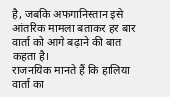है, जबकि अफगानिस्तान इसे आंतरिक मामला बताकर हर बार वार्ता को आगे बढ़ाने की बात कहता है।
राजनयिक मानते हैं कि हालिया वार्ता का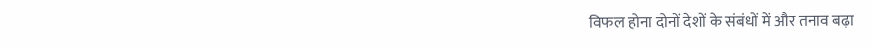विफल होना दोनों देशों के संबंधों में और तनाव बढ़ा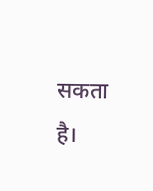सकता है।